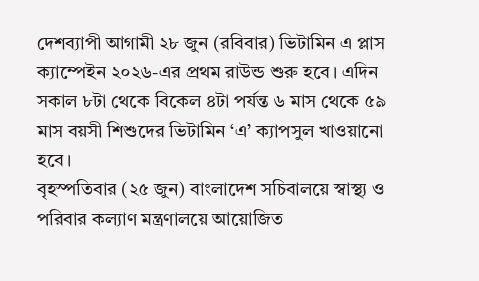দেশব্যাপী আগামী ২৮ জুন (রবিবার) ভিটামিন এ প্লাস ক্যাম্পেইন ২০২৬-এর প্রথম রাউন্ড শুরু হবে। এদিন সকাল ৮টা থেকে বিকেল ৪টা পর্যন্ত ৬ মাস থেকে ৫৯ মাস বয়সী শিশুদের ভিটামিন ‘এ’ ক্যাপসুল খাওয়ানো হবে।
বৃহস্পতিবার (২৫ জুন) বাংলাদেশ সচিবালয়ে স্বাস্থ্য ও পরিবার কল্যাণ মন্ত্রণালয়ে আয়োজিত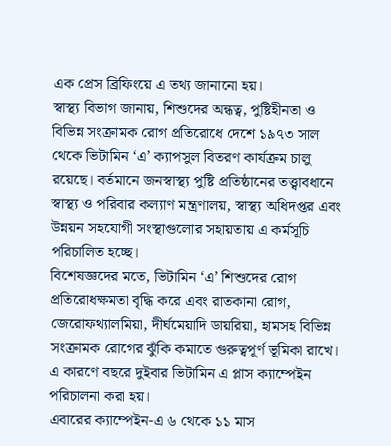এক প্রেস ব্রিফিংয়ে এ তথ্য জানানো হয়।
স্বাস্থ্য বিভাগ জানায়, শিশুদের অন্ধত্ব, পুষ্টিহীনতা ও বিভিন্ন সংক্রামক রোগ প্রতিরোধে দেশে ১৯৭৩ সাল থেকে ভিটামিন ‘এ’ ক্যাপসুল বিতরণ কার্যক্রম চালু রয়েছে। বর্তমানে জনস্বাস্থ্য পুষ্টি প্রতিষ্ঠানের তত্ত্বাবধানে স্বাস্থ্য ও পরিবার কল্যাণ মন্ত্রণালয়, স্বাস্থ্য অধিদপ্তর এবং উন্নয়ন সহযোগী সংস্থাগুলোর সহায়তায় এ কর্মসূচি পরিচালিত হচ্ছে।
বিশেষজ্ঞদের মতে, ভিটামিন ‘এ’ শিশুদের রোগ প্রতিরোধক্ষমতা বৃদ্ধি করে এবং রাতকানা রোগ, জেরোফথ্যালমিয়া, দীর্ঘমেয়াদি ডায়রিয়া, হামসহ বিভিন্ন সংক্রামক রোগের ঝুঁকি কমাতে গুরুত্বপূর্ণ ভূমিকা রাখে। এ কারণে বছরে দুইবার ভিটামিন এ প্লাস ক্যাম্পেইন পরিচালনা করা হয়।
এবারের ক্যাম্পেইন-এ ৬ থেকে ১১ মাস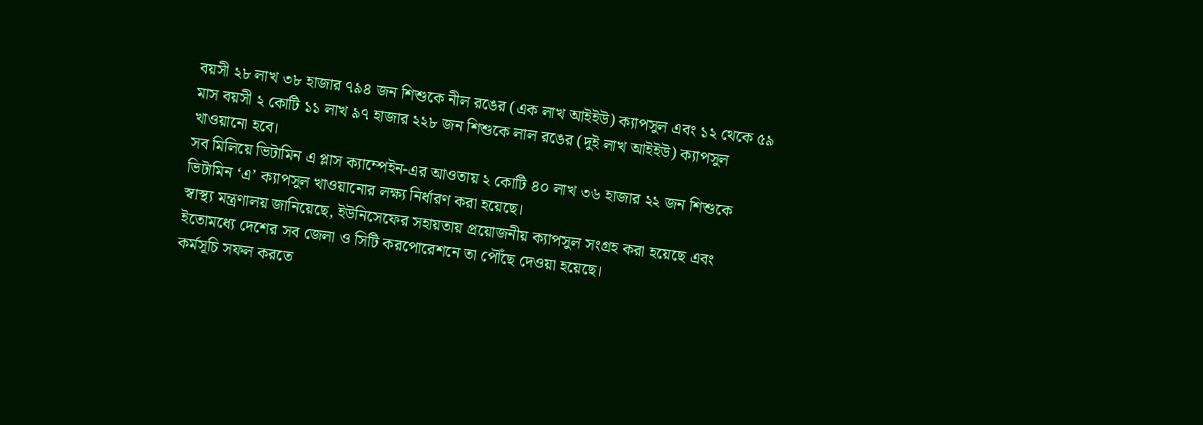বয়সী ২৮ লাখ ৩৮ হাজার ৭৯৪ জন শিশুকে নীল রঙের (এক লাখ আইইউ) ক্যাপসুল এবং ১২ থেকে ৫৯ মাস বয়সী ২ কোটি ১১ লাখ ৯৭ হাজার ২২৮ জন শিশুকে লাল রঙের (দুই লাখ আইইউ) ক্যাপসুল খাওয়ানো হবে।
সব মিলিয়ে ভিটামিন এ প্লাস ক্যাম্পেইন-এর আওতায় ২ কোটি ৪০ লাখ ৩৬ হাজার ২২ জন শিশুকে ভিটামিন ‘এ’ ক্যাপসুল খাওয়ানোর লক্ষ্য নির্ধারণ করা হয়েছে।
স্বাস্থ্য মন্ত্রণালয় জানিয়েছে, ইউনিসেফের সহায়তায় প্রয়োজনীয় ক্যাপসুল সংগ্রহ করা হয়েছে এবং ইতোমধ্যে দেশের সব জেলা ও সিটি করপোরেশনে তা পৌঁছে দেওয়া হয়েছে।
কর্মসূচি সফল করতে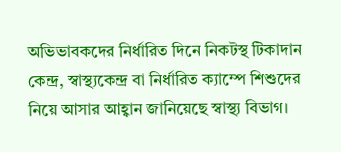অভিভাবকদের নির্ধারিত দিনে নিকটস্থ টিকাদান কেন্দ্র, স্বাস্থ্যকেন্দ্র বা নির্ধারিত ক্যাম্পে শিশুদের নিয়ে আসার আহ্বান জানিয়েছে স্বাস্থ্য বিভাগ।